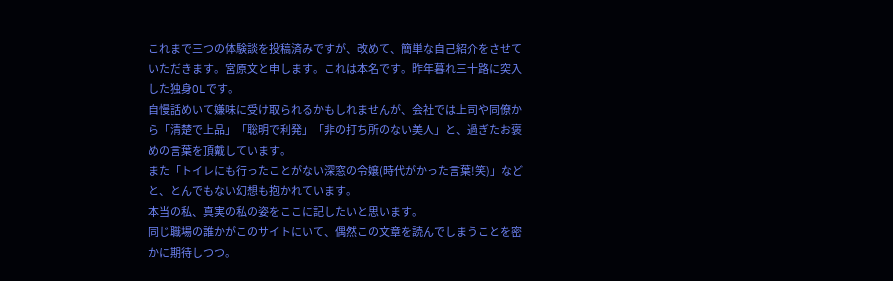これまで三つの体験談を投稿済みですが、改めて、簡単な自己紹介をさせていただきます。宮原文と申します。これは本名です。昨年暮れ三十路に突入した独身OLです。
自慢話めいて嫌味に受け取られるかもしれませんが、会社では上司や同僚から「清楚で上品」「聡明で利発」「非の打ち所のない美人」と、過ぎたお褒めの言葉を頂戴しています。
また「トイレにも行ったことがない深窓の令嬢(時代がかった言葉!笑)」などと、とんでもない幻想も抱かれています。
本当の私、真実の私の姿をここに記したいと思います。
同じ職場の誰かがこのサイトにいて、偶然この文章を読んでしまうことを密かに期待しつつ。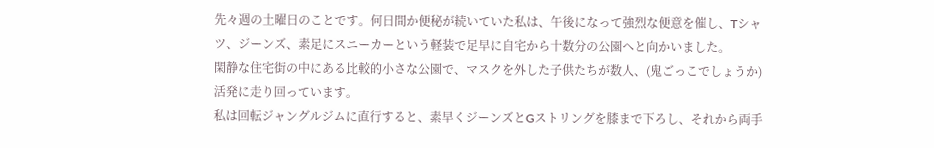先々週の土曜日のことです。何日間か便秘が続いていた私は、午後になって強烈な便意を催し、Tシャツ、ジーンズ、素足にスニーカーという軽装で足早に自宅から十数分の公園へと向かいました。
閑静な住宅街の中にある比較的小さな公園で、マスクを外した子供たちが数人、(鬼ごっこでしょうか)活発に走り回っています。
私は回転ジャングルジムに直行すると、素早くジーンズとGストリングを膝まで下ろし、それから両手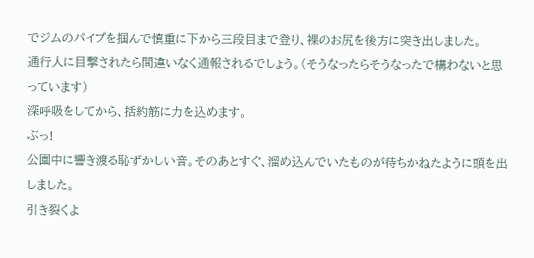でジムのパイプを掴んで慎重に下から三段目まで登り、裸のお尻を後方に突き出しました。
通行人に目撃されたら間違いなく通報されるでしょう。(そうなったらそうなったで構わないと思っています)
深呼吸をしてから、括約筋に力を込めます。
ぶっ!
公園中に響き渡る恥ずかしい音。そのあとすぐ、溜め込んでいたものが待ちかねたように頭を出しました。
引き裂くよ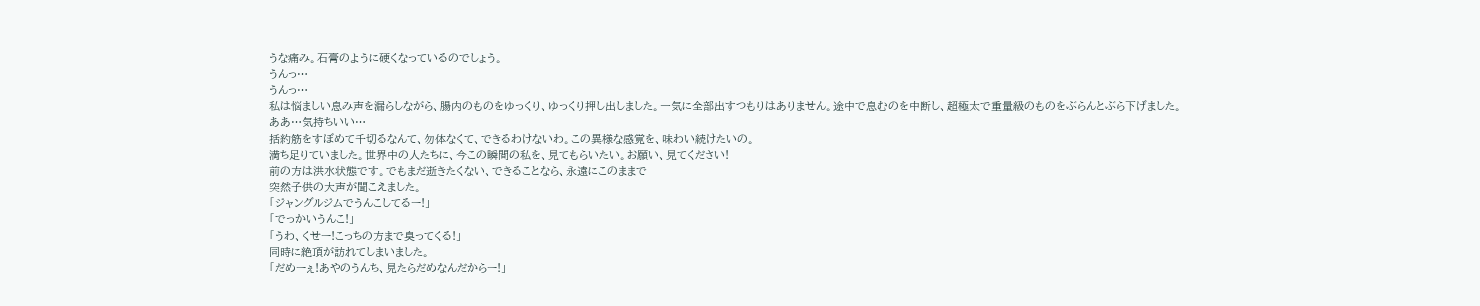うな痛み。石膏のように硬くなっているのでしょう。
うんっ…
うんっ…
私は悩ましい息み声を漏らしながら、腸内のものをゆっくり、ゆっくり押し出しました。一気に全部出すつもりはありません。途中で息むのを中断し、超極太で重量級のものをぶらんとぶら下げました。
ああ…気持ちいい…
括約筋をすぼめて千切るなんて、勿体なくて、できるわけないわ。この異様な感覚を、味わい続けたいの。
満ち足りていました。世界中の人たちに、今この瞬間の私を、見てもらいたい。お願い、見てください!
前の方は洪水状態です。でもまだ逝きたくない、できることなら、永遠にこのままで
突然子供の大声が聞こえました。
「ジャングルジムでうんこしてるー!」
「でっかいうんこ!」
「うわ、くせー!こっちの方まで臭ってくる!」
同時に絶頂が訪れてしまいました。
「だめーぇ!あやのうんち、見たらだめなんだからー!」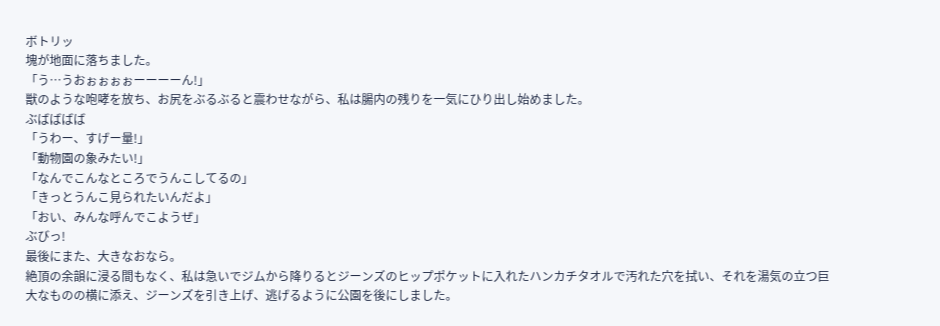ボトリッ
塊が地面に落ちました。
「う…うおぉぉぉぉーーーーん!」
獣のような咆哮を放ち、お尻をぶるぶると震わせながら、私は腸内の残りを一気にひり出し始めました。
ぶばばばば
「うわー、すげー量!」
「動物園の象みたい!」
「なんでこんなところでうんこしてるの」
「きっとうんこ見られたいんだよ」
「おい、みんな呼んでこようぜ」
ぶびっ!
最後にまた、大きなおなら。
絶頂の余韻に浸る間もなく、私は急いでジムから降りるとジーンズのヒップポケットに入れたハンカチタオルで汚れた穴を拭い、それを湯気の立つ巨大なものの横に添え、ジーンズを引き上げ、逃げるように公園を後にしました。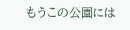もうこの公園には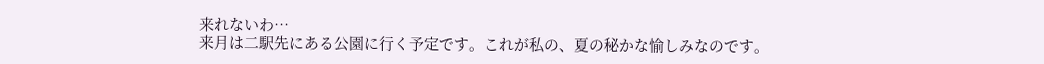来れないわ…
来月は二駅先にある公園に行く予定です。これが私の、夏の秘かな愉しみなのです。